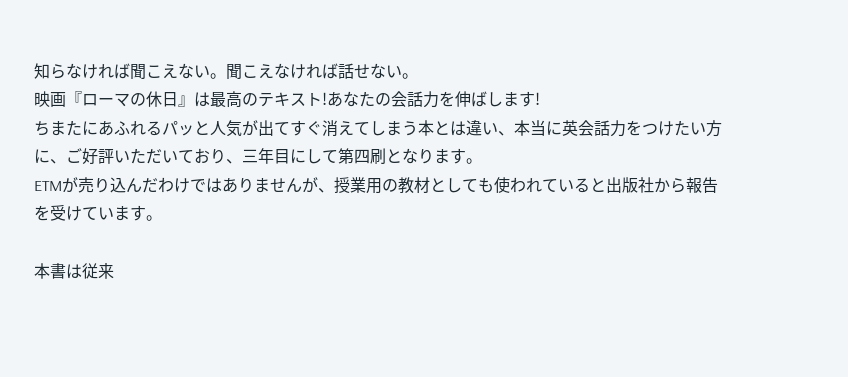知らなければ聞こえない。聞こえなければ話せない。
映画『ローマの休日』は最高のテキスト!あなたの会話力を伸ばします!
ちまたにあふれるパッと人気が出てすぐ消えてしまう本とは違い、本当に英会話力をつけたい方に、ご好評いただいており、三年目にして第四刷となります。
ETMが売り込んだわけではありませんが、授業用の教材としても使われていると出版社から報告を受けています。

本書は従来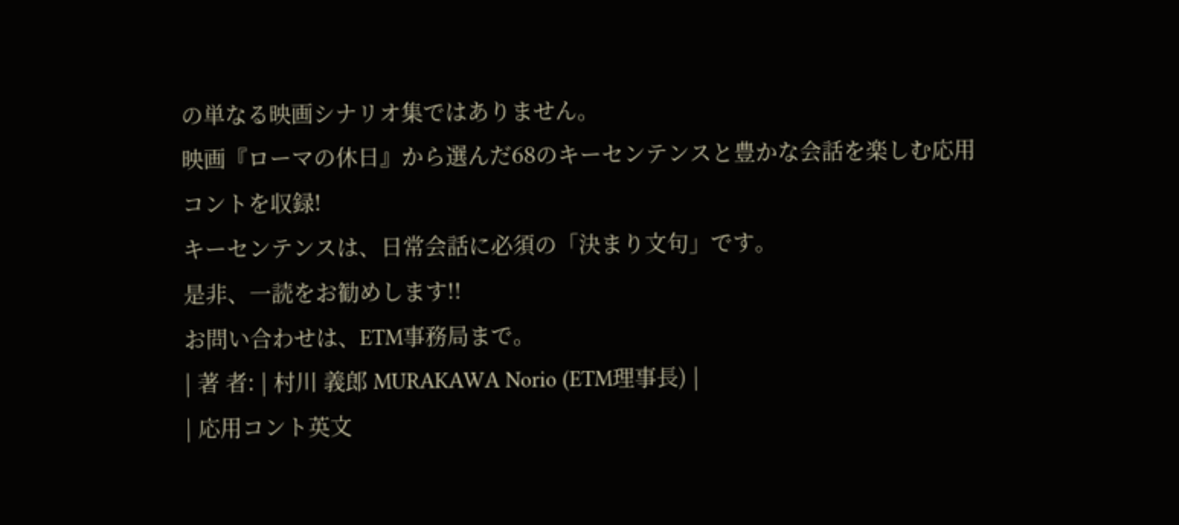の単なる映画シナリオ集ではありません。
映画『ローマの休日』から選んだ68のキーセンテンスと豊かな会話を楽しむ応用コントを収録!
キーセンテンスは、日常会話に必須の「決まり文句」です。
是非、一読をお勧めします!!
お問い合わせは、ETM事務局まで。
| 著 者: | 村川 義郎 MURAKAWA Norio (ETM理事長) |
| 応用コント英文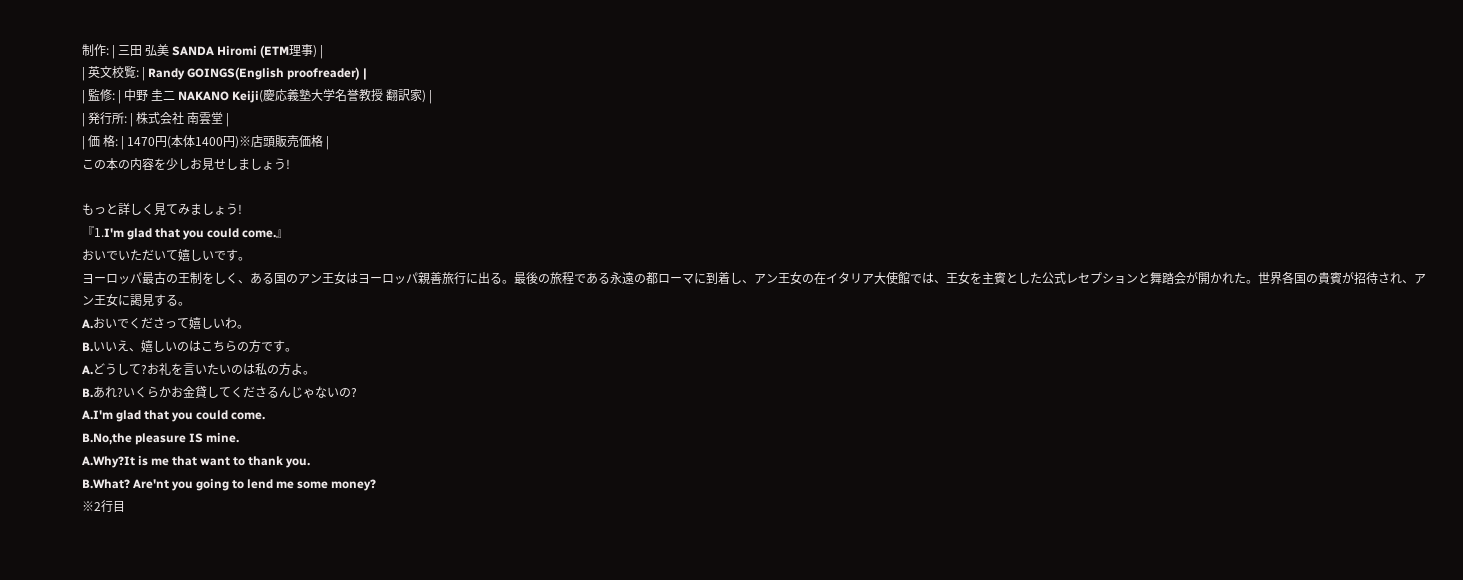制作: | 三田 弘美 SANDA Hiromi (ETM理事) |
| 英文校覧: | Randy GOINGS(English proofreader) |
| 監修: | 中野 圭二 NAKANO Keiji(慶応義塾大学名誉教授 翻訳家) |
| 発行所: | 株式会社 南雲堂 |
| 価 格: | 1470円(本体1400円)※店頭販売価格 |
この本の内容を少しお見せしましょう!

もっと詳しく見てみましょう!
『1.I'm glad that you could come.』
おいでいただいて嬉しいです。
ヨーロッパ最古の王制をしく、ある国のアン王女はヨーロッパ親善旅行に出る。最後の旅程である永遠の都ローマに到着し、アン王女の在イタリア大使館では、王女を主賓とした公式レセプションと舞踏会が開かれた。世界各国の貴賓が招待され、アン王女に謁見する。
A.おいでくださって嬉しいわ。
B.いいえ、嬉しいのはこちらの方です。
A.どうして?お礼を言いたいのは私の方よ。
B.あれ?いくらかお金貸してくださるんじゃないの?
A.I'm glad that you could come.
B.No,the pleasure IS mine.
A.Why?It is me that want to thank you.
B.What? Are'nt you going to lend me some money?
※2行目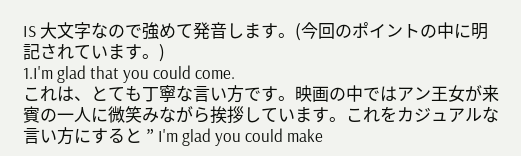IS 大文字なので強めて発音します。(今回のポイントの中に明記されています。)
1.I'm glad that you could come.
これは、とても丁寧な言い方です。映画の中ではアン王女が来賓の一人に微笑みながら挨拶しています。これをカジュアルな言い方にすると ” I'm glad you could make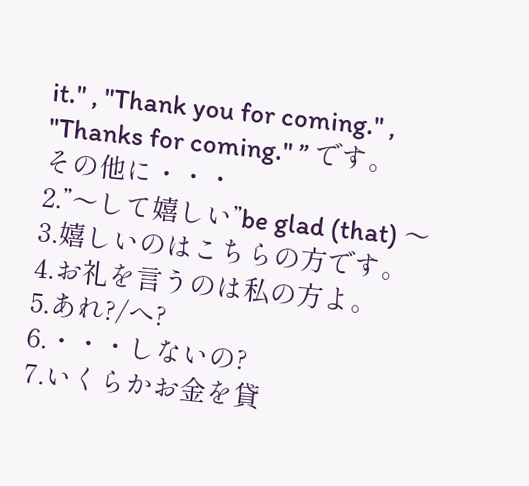it." , "Thank you for coming." , "Thanks for coming." ” です。
その他に・・・
2.”〜して嬉しい”be glad (that) 〜
3.嬉しいのはこちらの方です。
4.お礼を言うのは私の方よ。
5.あれ?/へ?
6.・・・しないの?
7.いくらかお金を貸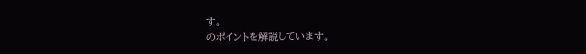す。
のポイントを解説しています。